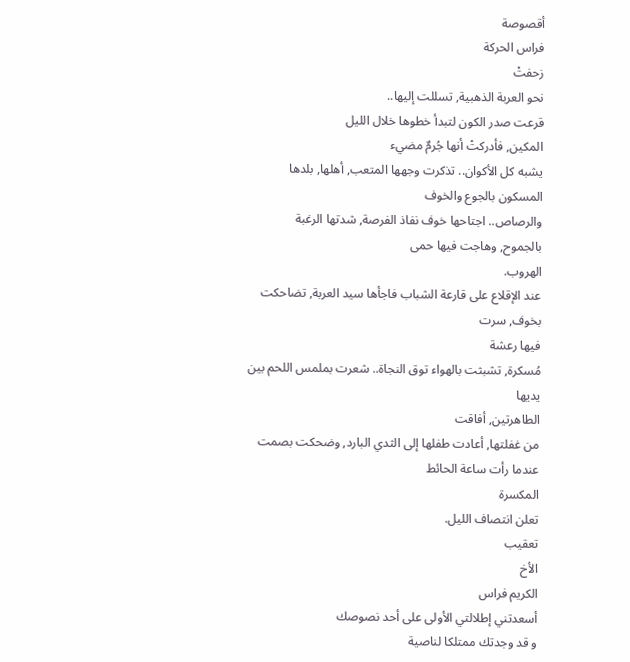أقصوصة
فراس الحركة
زحفتْ
نحو العربة الذهبية, تسللت إليها..
قرعت صدر الكون لتبدأ خطوها خلال الليل
المكين, فأدركتْ أنها جُرمٌ مضيء
يشبه كل الأكوان.. تذكرت وجهها المتعب, أهلها, بلدها
المسكون بالجوع والخوف
والرصاص.. اجتاحها خوف نفاذ الفرصة, شدتها الرغبة
بالجموح, وهاجت فيها حمى
الهروب.
عند الإقلاع على قارعة الشباب فاجأها سيد العربة, تضاحكت
بخوف, سرت
فيها رعشة
مُسكرة, تشبثت بالهواء توق النجاة.. شعرت بملمس اللحم بين
يديها
الطاهرتين, أفاقت
من غفلتها, أعادت طفلها إلى الثدي البارد, وضحكت بصمت
عندما رأت ساعة الحائط
المكسرة
تعلن انتصاف الليل.
تعقيب
الأخ
الكريم فراس
أسعدتني إطلالتي الأولى على أحد نصوصك
و قد وجدتك ممتلكا لناصية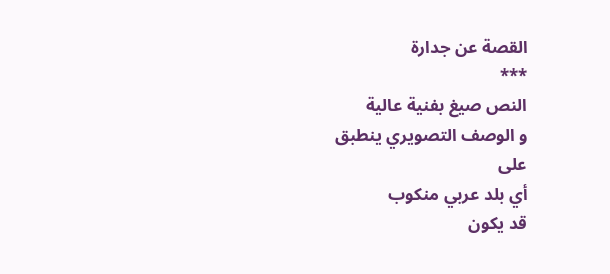القصة عن جدارة
***
النص صيغ بفنية عالية
و الوصف التصويري ينطبق
على
أي بلد عربي منكوب
قد يكون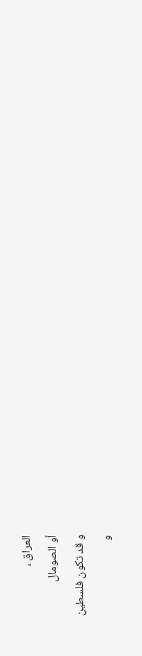العراق ،
أو الصومال
و قد تكون فلسطين
و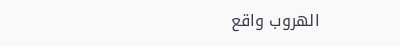الهروب واقع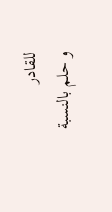للقادر
و حلم بالنسبة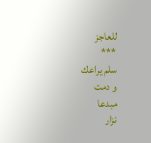للعاجز
***
سلم يراعك
و دمت
مبدعا
نزار